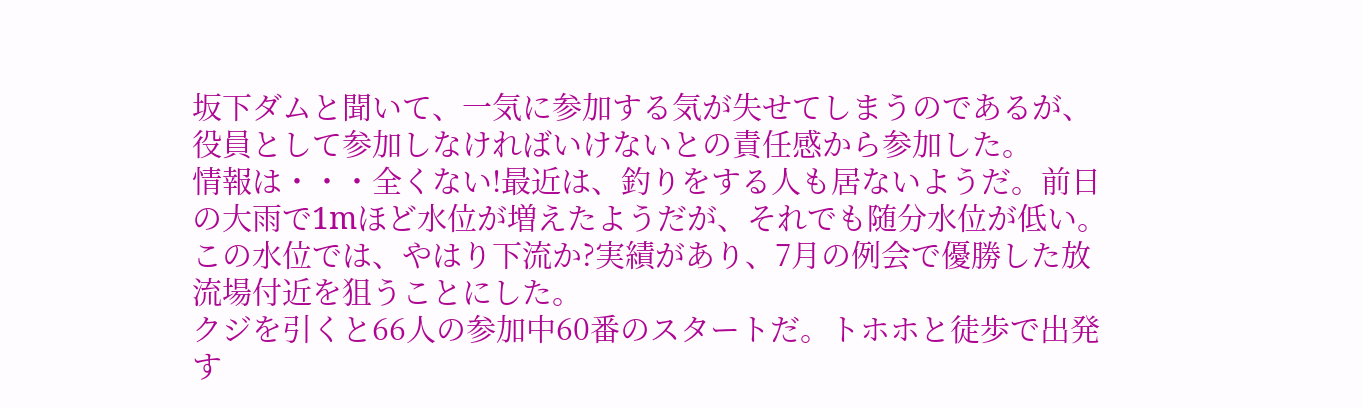坂下ダムと聞いて、一気に参加する気が失せてしまうのであるが、役員として参加しなければいけないとの責任感から参加した。
情報は・・・全くない!最近は、釣りをする人も居ないようだ。前日の大雨で1mほど水位が増えたようだが、それでも随分水位が低い。この水位では、やはり下流か?実績があり、7月の例会で優勝した放流場付近を狙うことにした。
クジを引くと66人の参加中60番のスタートだ。トホホと徒歩で出発す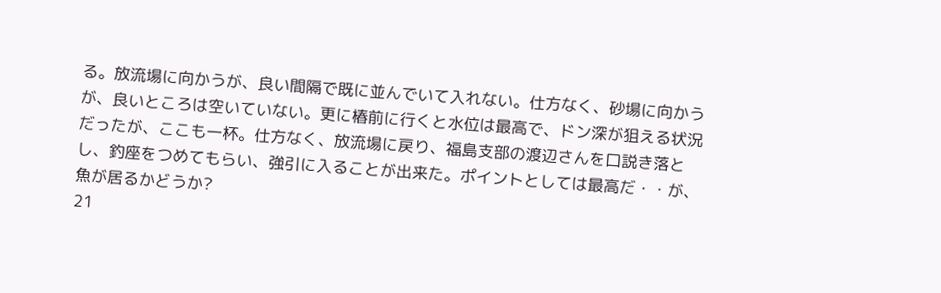る。放流場に向かうが、良い間隔で既に並んでいて入れない。仕方なく、砂場に向かうが、良いところは空いていない。更に椿前に行くと水位は最高で、ドン深が狙える状況だったが、ここも一杯。仕方なく、放流場に戻り、福島支部の渡辺さんを口説き落とし、釣座をつめてもらい、強引に入ることが出来た。ポイントとしては最高だ・・が、魚が居るかどうか?
21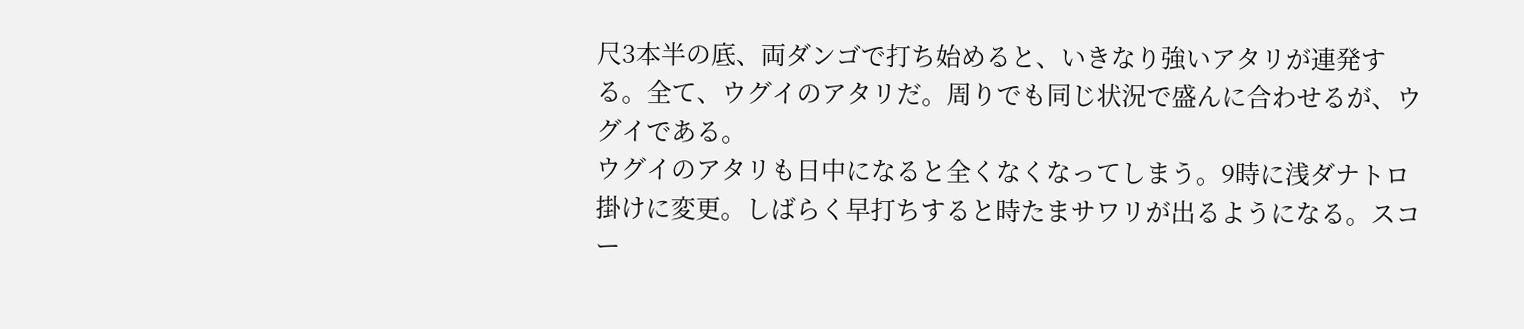尺3本半の底、両ダンゴで打ち始めると、いきなり強いアタリが連発する。全て、ウグイのアタリだ。周りでも同じ状況で盛んに合わせるが、ウグイである。
ウグイのアタリも日中になると全くなくなってしまう。9時に浅ダナトロ掛けに変更。しばらく早打ちすると時たまサワリが出るようになる。スコー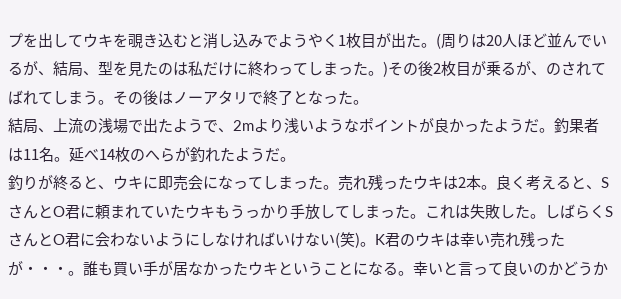プを出してウキを覗き込むと消し込みでようやく1枚目が出た。(周りは20人ほど並んでいるが、結局、型を見たのは私だけに終わってしまった。)その後2枚目が乗るが、のされてばれてしまう。その後はノーアタリで終了となった。
結局、上流の浅場で出たようで、2mより浅いようなポイントが良かったようだ。釣果者は11名。延べ14枚のへらが釣れたようだ。
釣りが終ると、ウキに即売会になってしまった。売れ残ったウキは2本。良く考えると、SさんとO君に頼まれていたウキもうっかり手放してしまった。これは失敗した。しばらくSさんとO君に会わないようにしなければいけない(笑)。K君のウキは幸い売れ残ったが・・・。誰も買い手が居なかったウキということになる。幸いと言って良いのかどうか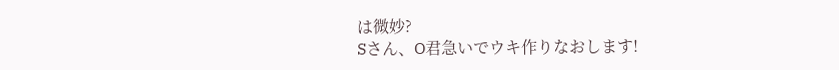は微妙?
Sさん、O君急いでウキ作りなおします!